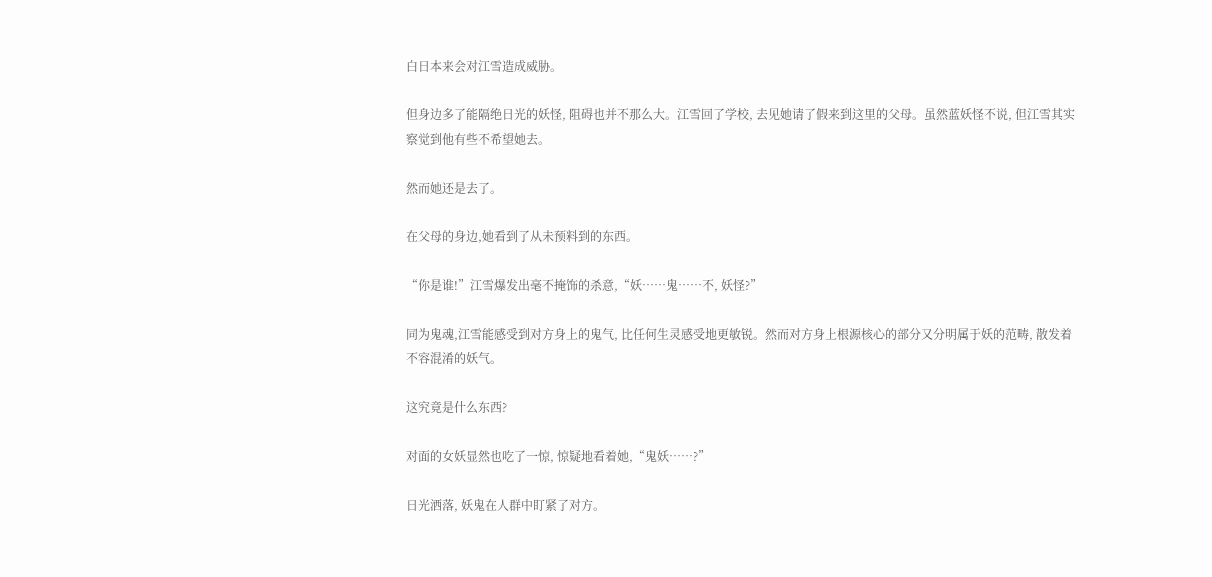白日本来会对江雪造成威胁。

但身边多了能隔绝日光的妖怪, 阻碍也并不那么大。江雪回了学校, 去见她请了假来到这里的父母。虽然蓝妖怪不说, 但江雪其实察觉到他有些不希望她去。

然而她还是去了。

在父母的身边,她看到了从未预料到的东西。

“你是谁!”江雪爆发出毫不掩饰的杀意,“妖……鬼……不, 妖怪?”

同为鬼魂,江雪能感受到对方身上的鬼气, 比任何生灵感受地更敏锐。然而对方身上根源核心的部分又分明属于妖的范畴, 散发着不容混淆的妖气。

这究竟是什么东西?

对面的女妖显然也吃了一惊, 惊疑地看着她,“鬼妖……?”

日光洒落, 妖鬼在人群中盯紧了对方。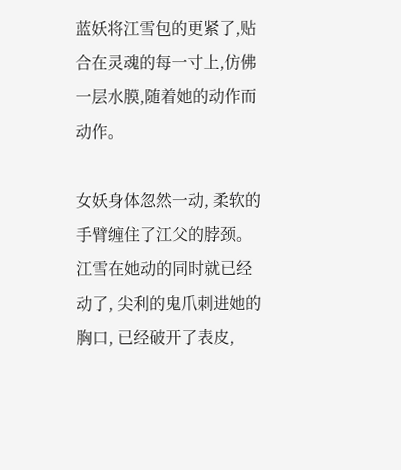蓝妖将江雪包的更紧了,贴合在灵魂的每一寸上,仿佛一层水膜,随着她的动作而动作。

女妖身体忽然一动, 柔软的手臂缠住了江父的脖颈。江雪在她动的同时就已经动了, 尖利的鬼爪刺进她的胸口, 已经破开了表皮,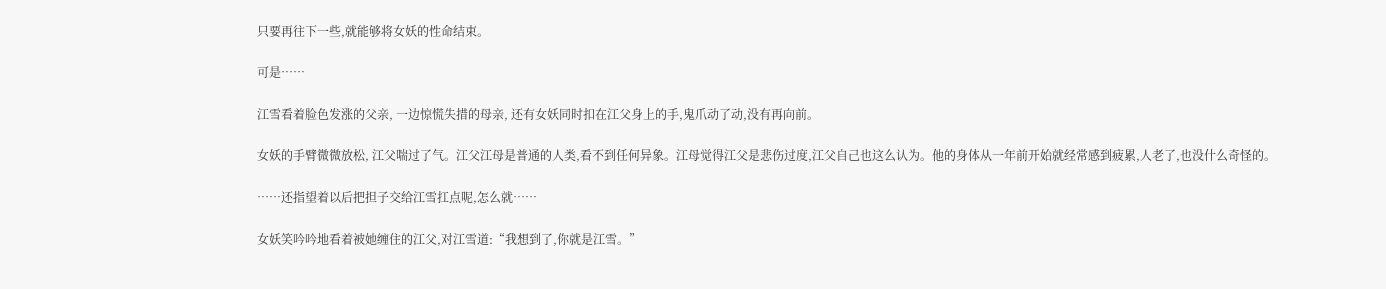只要再往下一些,就能够将女妖的性命结束。

可是……

江雪看着脸色发涨的父亲, 一边惊慌失措的母亲, 还有女妖同时扣在江父身上的手,鬼爪动了动,没有再向前。

女妖的手臂微微放松, 江父喘过了气。江父江母是普通的人类,看不到任何异象。江母觉得江父是悲伤过度,江父自己也这么认为。他的身体从一年前开始就经常感到疲累,人老了,也没什么奇怪的。

……还指望着以后把担子交给江雪扛点呢,怎么就……

女妖笑吟吟地看着被她缠住的江父,对江雪道:“我想到了,你就是江雪。”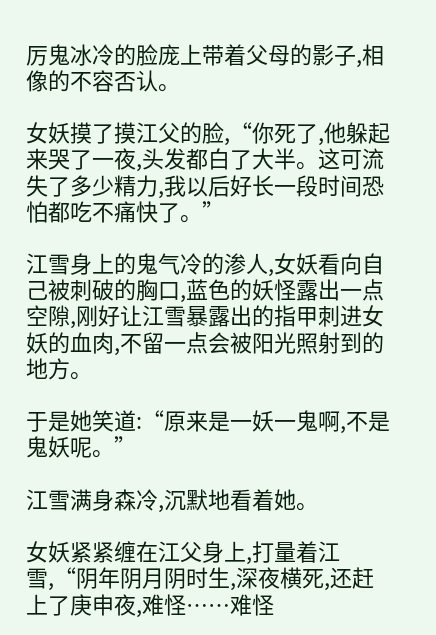厉鬼冰冷的脸庞上带着父母的影子,相像的不容否认。

女妖摸了摸江父的脸,“你死了,他躲起来哭了一夜,头发都白了大半。这可流失了多少精力,我以后好长一段时间恐怕都吃不痛快了。”

江雪身上的鬼气冷的渗人,女妖看向自己被刺破的胸口,蓝色的妖怪露出一点空隙,刚好让江雪暴露出的指甲刺进女妖的血肉,不留一点会被阳光照射到的地方。

于是她笑道:“原来是一妖一鬼啊,不是鬼妖呢。”

江雪满身森冷,沉默地看着她。

女妖紧紧缠在江父身上,打量着江雪,“阴年阴月阴时生,深夜横死,还赶上了庚申夜,难怪……难怪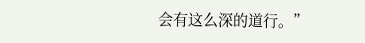会有这么深的道行。”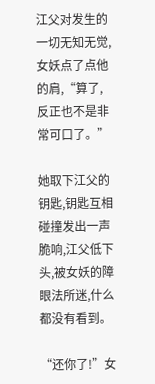江父对发生的一切无知无觉,女妖点了点他的肩,“算了,反正也不是非常可口了。”

她取下江父的钥匙,钥匙互相碰撞发出一声脆响,江父低下头,被女妖的障眼法所迷,什么都没有看到。

“还你了!”女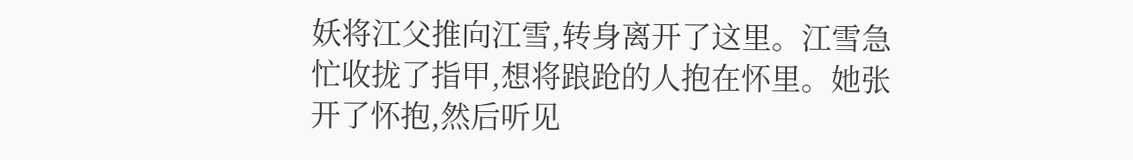妖将江父推向江雪,转身离开了这里。江雪急忙收拢了指甲,想将踉跄的人抱在怀里。她张开了怀抱,然后听见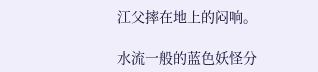江父摔在地上的闷响。

水流一般的蓝色妖怪分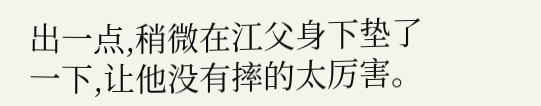出一点,稍微在江父身下垫了一下,让他没有摔的太厉害。